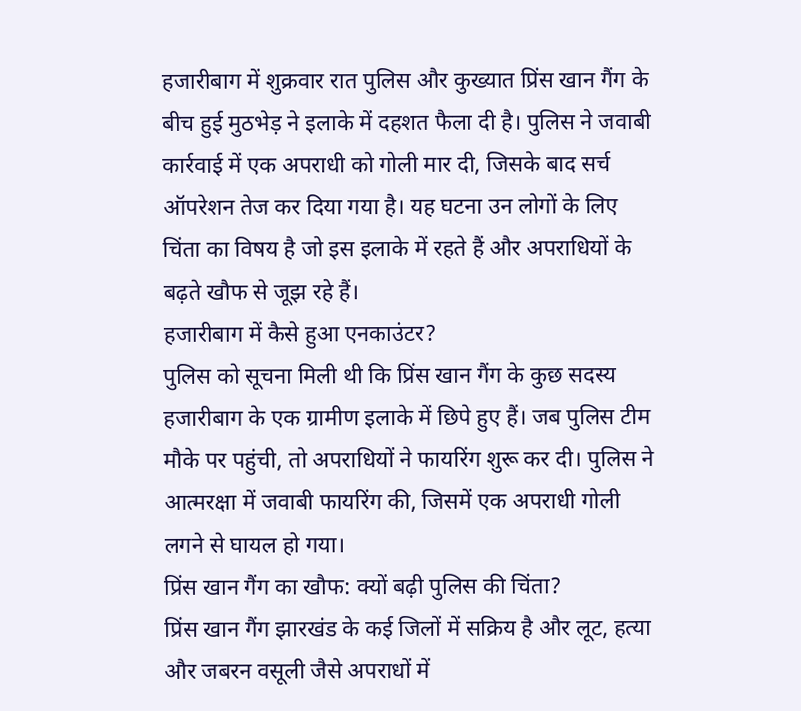हजारीबाग में शुक्रवार रात पुलिस और कुख्यात प्रिंस खान गैंग के बीच हुई मुठभेड़ ने इलाके में दहशत फैला दी है। पुलिस ने जवाबी कार्रवाई में एक अपराधी को गोली मार दी, जिसके बाद सर्च ऑपरेशन तेज कर दिया गया है। यह घटना उन लोगों के लिए चिंता का विषय है जो इस इलाके में रहते हैं और अपराधियों के बढ़ते खौफ से जूझ रहे हैं।
हजारीबाग में कैसे हुआ एनकाउंटर?
पुलिस को सूचना मिली थी कि प्रिंस खान गैंग के कुछ सदस्य हजारीबाग के एक ग्रामीण इलाके में छिपे हुए हैं। जब पुलिस टीम मौके पर पहुंची, तो अपराधियों ने फायरिंग शुरू कर दी। पुलिस ने आत्मरक्षा में जवाबी फायरिंग की, जिसमें एक अपराधी गोली लगने से घायल हो गया।
प्रिंस खान गैंग का खौफ: क्यों बढ़ी पुलिस की चिंता?
प्रिंस खान गैंग झारखंड के कई जिलों में सक्रिय है और लूट, हत्या और जबरन वसूली जैसे अपराधों में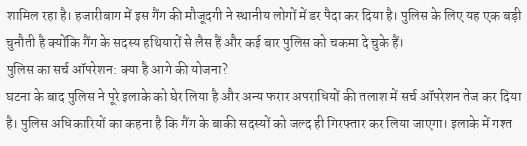शामिल रहा है। हजारीबाग में इस गैंग की मौजूदगी ने स्थानीय लोगों में डर पैदा कर दिया है। पुलिस के लिए यह एक बड़ी चुनौती है क्योंकि गैंग के सदस्य हथियारों से लैस हैं और कई बार पुलिस को चकमा दे चुके हैं।
पुलिस का सर्च ऑपरेशन: क्या है आगे की योजना?
घटना के बाद पुलिस ने पूरे इलाके को घेर लिया है और अन्य फरार अपराधियों की तलाश में सर्च ऑपरेशन तेज कर दिया है। पुलिस अधिकारियों का कहना है कि गैंग के बाकी सदस्यों को जल्द ही गिरफ्तार कर लिया जाएगा। इलाके में गश्त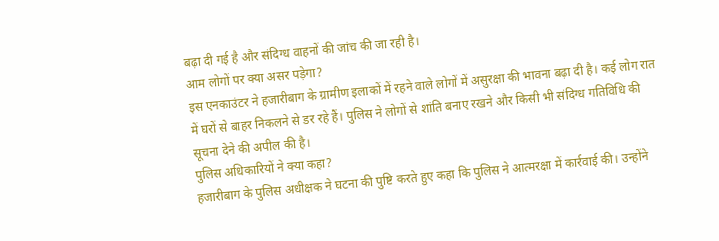बढ़ा दी गई है और संदिग्ध वाहनों की जांच की जा रही है।
आम लोगों पर क्या असर पड़ेगा?
इस एनकाउंटर ने हजारीबाग के ग्रामीण इलाकों में रहने वाले लोगों में असुरक्षा की भावना बढ़ा दी है। कई लोग रात में घरों से बाहर निकलने से डर रहे हैं। पुलिस ने लोगों से शांति बनाए रखने और किसी भी संदिग्ध गतिविधि की सूचना देने की अपील की है।
पुलिस अधिकारियों ने क्या कहा?
हजारीबाग के पुलिस अधीक्षक ने घटना की पुष्टि करते हुए कहा कि पुलिस ने आत्मरक्षा में कार्रवाई की। उन्होंने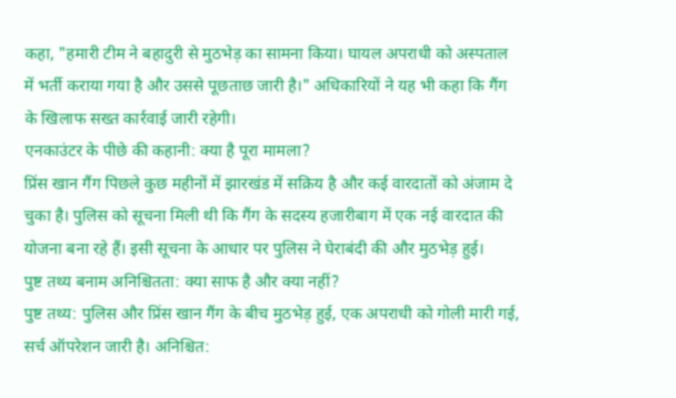कहा, "हमारी टीम ने बहादुरी से मुठभेड़ का सामना किया। घायल अपराधी को अस्पताल में भर्ती कराया गया है और उससे पूछताछ जारी है।" अधिकारियों ने यह भी कहा कि गैंग के खिलाफ सख्त कार्रवाई जारी रहेगी।
एनकाउंटर के पीछे की कहानी: क्या है पूरा मामला?
प्रिंस खान गैंग पिछले कुछ महीनों में झारखंड में सक्रिय है और कई वारदातों को अंजाम दे चुका है। पुलिस को सूचना मिली थी कि गैंग के सदस्य हजारीबाग में एक नई वारदात की योजना बना रहे हैं। इसी सूचना के आधार पर पुलिस ने घेराबंदी की और मुठभेड़ हुई।
पुष्ट तथ्य बनाम अनिश्चितता: क्या साफ है और क्या नहीं?
पुष्ट तथ्य: पुलिस और प्रिंस खान गैंग के बीच मुठभेड़ हुई, एक अपराधी को गोली मारी गई, सर्च ऑपरेशन जारी है। अनिश्चित: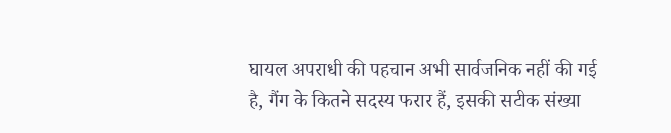घायल अपराधी की पहचान अभी सार्वजनिक नहीं की गई है, गैंग के कितने सदस्य फरार हैं, इसकी सटीक संख्या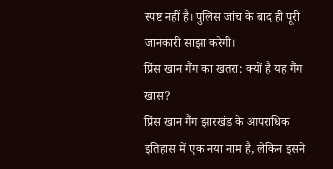स्पष्ट नहीं है। पुलिस जांच के बाद ही पूरी जानकारी साझा करेगी।
प्रिंस खान गैंग का खतरा: क्यों है यह गैंग खास?
प्रिंस खान गैंग झारखंड के आपराधिक इतिहास में एक नया नाम है, लेकिन इसने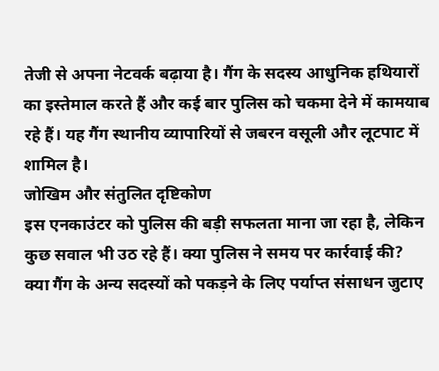तेजी से अपना नेटवर्क बढ़ाया है। गैंग के सदस्य आधुनिक हथियारों का इस्तेमाल करते हैं और कई बार पुलिस को चकमा देने में कामयाब रहे हैं। यह गैंग स्थानीय व्यापारियों से जबरन वसूली और लूटपाट में शामिल है।
जोखिम और संतुलित दृष्टिकोण
इस एनकाउंटर को पुलिस की बड़ी सफलता माना जा रहा है, लेकिन कुछ सवाल भी उठ रहे हैं। क्या पुलिस ने समय पर कार्रवाई की? क्या गैंग के अन्य सदस्यों को पकड़ने के लिए पर्याप्त संसाधन जुटाए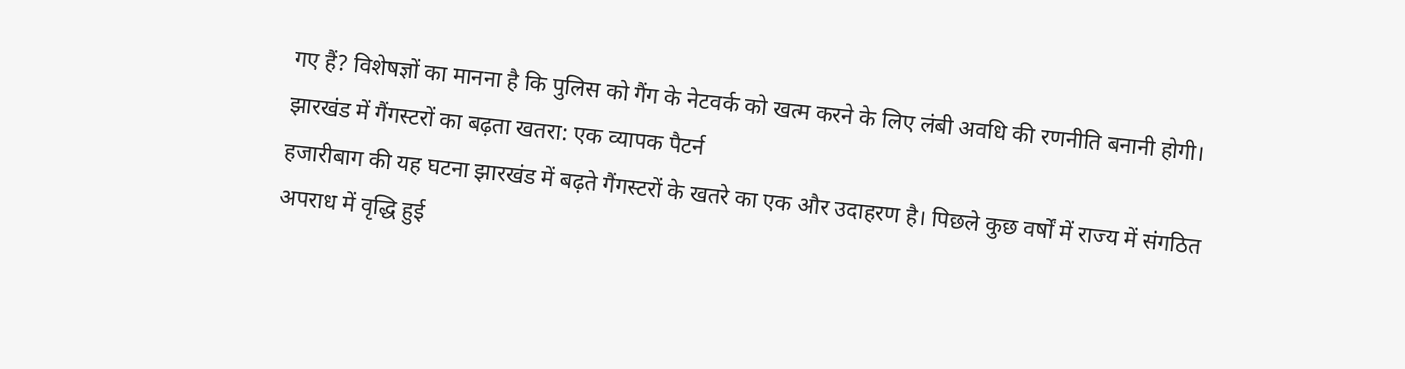गए हैं? विशेषज्ञों का मानना है कि पुलिस को गैंग के नेटवर्क को खत्म करने के लिए लंबी अवधि की रणनीति बनानी होगी।
झारखंड में गैंगस्टरों का बढ़ता खतरा: एक व्यापक पैटर्न
हजारीबाग की यह घटना झारखंड में बढ़ते गैंगस्टरों के खतरे का एक और उदाहरण है। पिछले कुछ वर्षों में राज्य में संगठित अपराध में वृद्धि हुई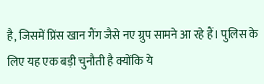है, जिसमें प्रिंस खान गैंग जैसे नए ग्रुप सामने आ रहे हैं। पुलिस के लिए यह एक बड़ी चुनौती है क्योंकि ये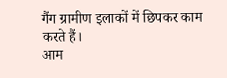गैंग ग्रामीण इलाकों में छिपकर काम करते हैं।
आम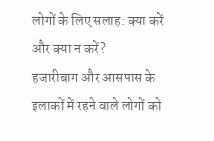लोगों के लिए सलाह: क्या करें और क्या न करें?
हजारीबाग और आसपास के इलाकों में रहने वाले लोगों को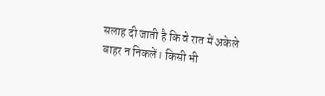सलाह दी जाती है कि वे रात में अकेले बाहर न निकलें। किसी भी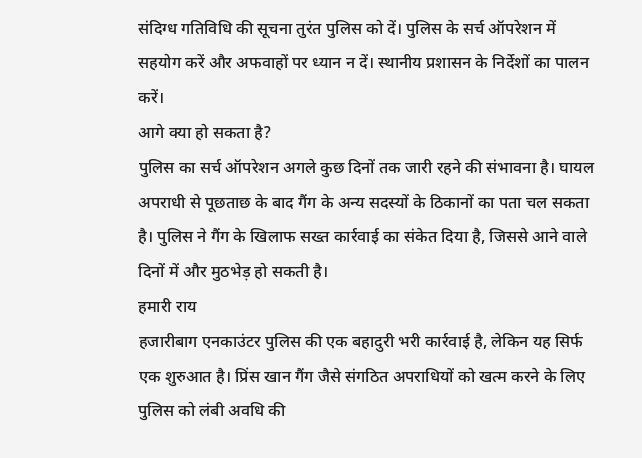संदिग्ध गतिविधि की सूचना तुरंत पुलिस को दें। पुलिस के सर्च ऑपरेशन में सहयोग करें और अफवाहों पर ध्यान न दें। स्थानीय प्रशासन के निर्देशों का पालन करें।
आगे क्या हो सकता है?
पुलिस का सर्च ऑपरेशन अगले कुछ दिनों तक जारी रहने की संभावना है। घायल अपराधी से पूछताछ के बाद गैंग के अन्य सदस्यों के ठिकानों का पता चल सकता है। पुलिस ने गैंग के खिलाफ सख्त कार्रवाई का संकेत दिया है, जिससे आने वाले दिनों में और मुठभेड़ हो सकती है।
हमारी राय
हजारीबाग एनकाउंटर पुलिस की एक बहादुरी भरी कार्रवाई है, लेकिन यह सिर्फ एक शुरुआत है। प्रिंस खान गैंग जैसे संगठित अपराधियों को खत्म करने के लिए पुलिस को लंबी अवधि की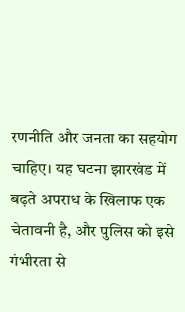रणनीति और जनता का सहयोग चाहिए। यह घटना झारखंड में बढ़ते अपराध के खिलाफ एक चेतावनी है, और पुलिस को इसे गंभीरता से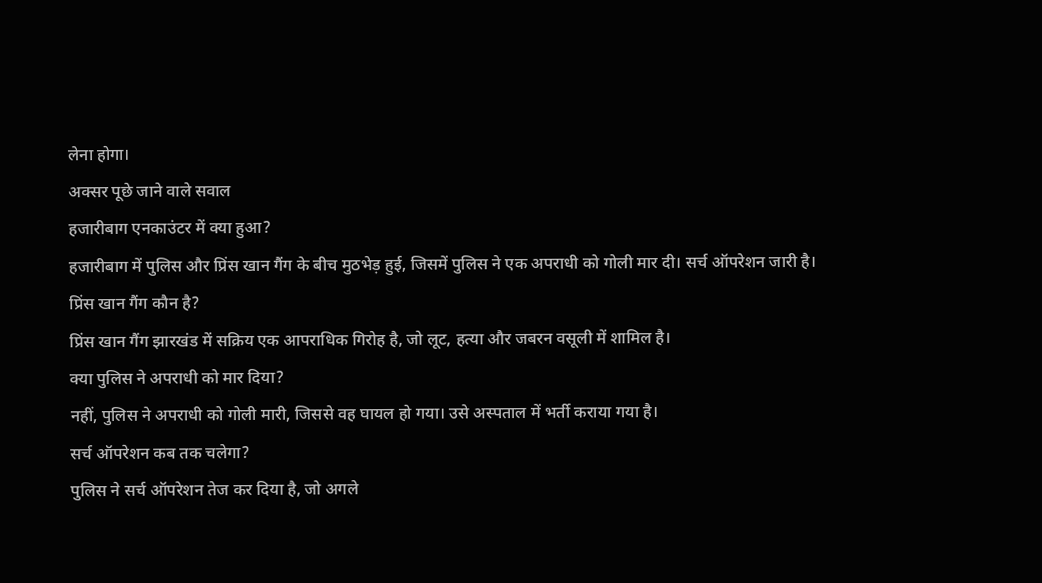लेना होगा।
अक्सर पूछे जाने वाले सवाल
हजारीबाग एनकाउंटर में क्या हुआ?
हजारीबाग में पुलिस और प्रिंस खान गैंग के बीच मुठभेड़ हुई, जिसमें पुलिस ने एक अपराधी को गोली मार दी। सर्च ऑपरेशन जारी है।
प्रिंस खान गैंग कौन है?
प्रिंस खान गैंग झारखंड में सक्रिय एक आपराधिक गिरोह है, जो लूट, हत्या और जबरन वसूली में शामिल है।
क्या पुलिस ने अपराधी को मार दिया?
नहीं, पुलिस ने अपराधी को गोली मारी, जिससे वह घायल हो गया। उसे अस्पताल में भर्ती कराया गया है।
सर्च ऑपरेशन कब तक चलेगा?
पुलिस ने सर्च ऑपरेशन तेज कर दिया है, जो अगले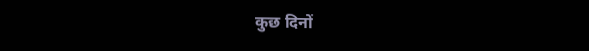कुछ दिनों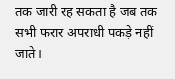तक जारी रह सकता है जब तक सभी फरार अपराधी पकड़े नहीं जाते।